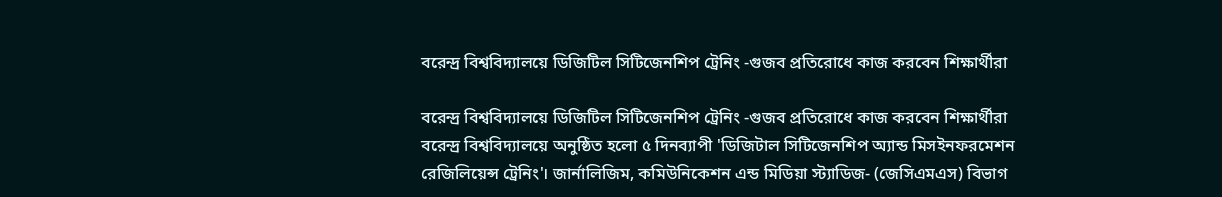বরেন্দ্র বিশ্ববিদ্যালয়ে ডিজিটিল সিটিজেনশিপ ট্রেনিং -গুজব প্রতিরোধে কাজ করবেন শিক্ষার্থীরা

বরেন্দ্র বিশ্ববিদ্যালয়ে ডিজিটিল সিটিজেনশিপ ট্রেনিং -গুজব প্রতিরোধে কাজ করবেন শিক্ষার্থীরা
বরেন্দ্র বিশ্ববিদ্যালয়ে অনুষ্ঠিত হলো ৫ দিনব্যাপী 'ডিজিটাল সিটিজেনশিপ অ্যান্ড মিসইনফরমেশন রেজিলিয়েন্স ট্রেনিং'। জার্নালিজিম, কমিউনিকেশন এন্ড মিডিয়া স্ট্যাডিজ- (জেসিএমএস) বিভাগ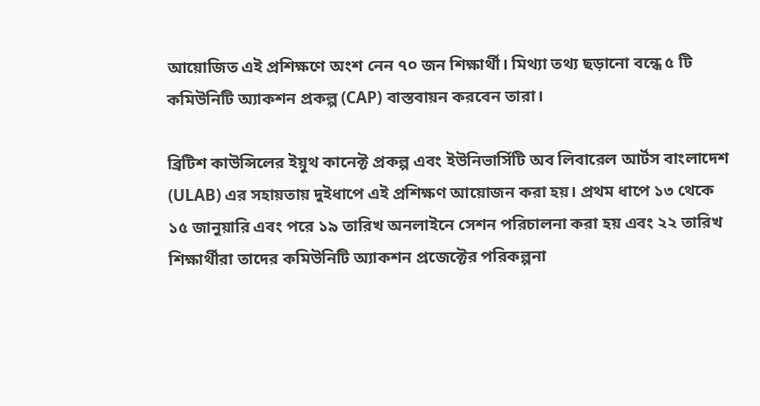আয়োজিত এই প্রশিক্ষণে অংশ নেন ৭০ জন শিক্ষার্থী। মিথ্যা তথ্য ছড়ানো বন্ধে ৫ টি কমিউনিটি অ্যাকশন প্রকল্প (CAP) বাস্তবায়ন করবেন তারা।

ব্রিটিশ কাউন্সিলের ইয়ুথ কানেক্ট প্রকল্প এবং ইউনিভার্সিটি অব লিবারেল আর্টস বাংলাদেশ (ULAB) এর সহায়তায় দুইধাপে এই প্রশিক্ষণ আয়োজন করা হয়। প্রথম ধাপে ১৩ থেকে ১৫ জানুয়ারি এবং পরে ১৯ তারিখ অনলাইনে সেশন পরিচালনা করা হয় এবং ২২ তারিখ শিক্ষার্থীরা তাদের কমিউনিটি অ্যাকশন প্রজেক্টের পরিকল্পনা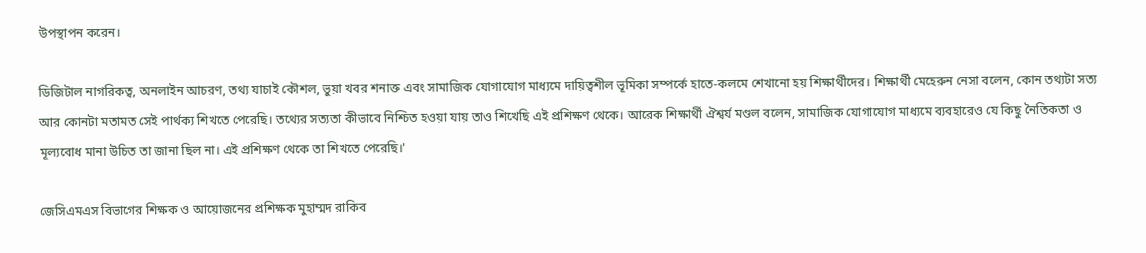উপস্থাপন করেন।

ডিজিটাল নাগরিকত্ব, অনলাইন আচরণ, তথ্য যাচাই কৌশল, ভুয়া খবর শনাক্ত এবং সামাজিক যোগাযোগ মাধ্যমে দায়িত্বশীল ভূমিকা সম্পর্কে হাতে-কলমে শেখানো হয় শিক্ষার্থীদের। শিক্ষার্থী মেহেরুন নেসা বলেন, কোন তথ্যটা সত্য আর কোনটা মতামত সেই পার্থক্য শিখতে পেরেছি। তথ্যের সত্যতা কীভাবে নিশ্চিত হওয়া যায় তাও শিখেছি এই প্রশিক্ষণ থেকে। আরেক শিক্ষার্থী ঐশ্বর্য মণ্ডল বলেন, সামাজিক যোগাযোগ মাধ্যমে ব্যবহারেও যে কিছু নৈতিকতা ও মূল্যবোধ মানা উচিত তা জানা ছিল না। এই প্রশিক্ষণ থেকে তা শিখতে পেরেছি।'

জেসিএমএস বিভাগের শিক্ষক ও আয়োজনের প্রশিক্ষক মুহাম্মদ রাকিব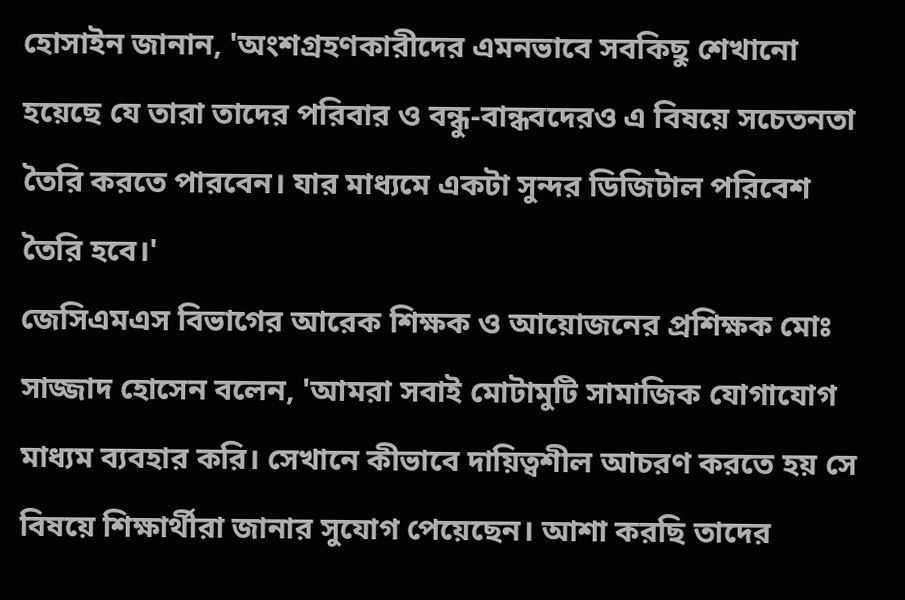হোসাইন জানান, 'অংশগ্রহণকারীদের এমনভাবে সবকিছু শেখানো হয়েছে যে তারা তাদের পরিবার ও বন্ধু-বান্ধবদেরও এ বিষয়ে সচেতনতা তৈরি করতে পারবেন। যার মাধ্যমে একটা সুন্দর ডিজিটাল পরিবেশ তৈরি হবে।'
জেসিএমএস বিভাগের আরেক শিক্ষক ও আয়োজনের প্রশিক্ষক মোঃ সাজ্জাদ হোসেন বলেন, 'আমরা সবাই মোটামুটি সামাজিক যোগাযোগ মাধ্যম ব্যবহার করি। সেখানে কীভাবে দায়িত্বশীল আচরণ করতে হয় সে বিষয়ে শিক্ষার্থীরা জানার সুযোগ পেয়েছেন। আশা করছি তাদের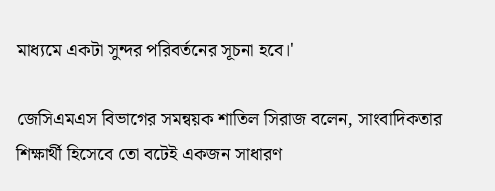মাধ্যমে একটা সুন্দর পরিবর্তনের সূচনা হবে।'

জেসিএমএস বিভাগের সমন্বয়ক শাতিল সিরাজ বলেন, সাংবাদিকতার শিক্ষার্থী হিসেবে তো বটেই একজন সাধারণ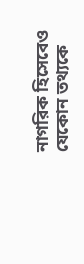নাগরিক হিসেবেও যেকোন তথ্যকে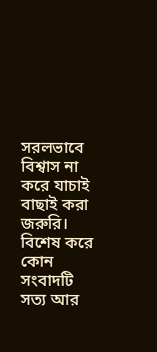সরলভাবে বিশ্বাস না করে যাচাই বাছাই করা জরুরি। বিশেষ করে কোন সংবাদটি সত্য আর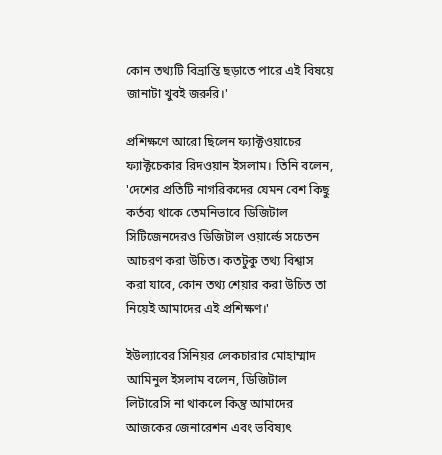কোন তথ্যটি বিভ্রান্তি ছড়াতে পারে এই বিষয়ে জানাটা খুবই জরুরি।'

প্রশিক্ষণে আরো ছিলেন ফ্যাক্টওয়াচের ফ্যাক্টচেকার রিদওয়ান ইসলাম। তিনি বলেন, 'দেশের প্রতিটি নাগরিকদের যেমন বেশ কিছু কর্তব্য থাকে তেমনিভাবে ডিজিটাল সিটিজেনদেরও ডিজিটাল ওয়ার্ল্ডে সচেতন আচরণ করা উচিত। কতটুকু তথ্য বিশ্বাস করা যাবে, কোন তথ্য শেয়ার করা উচিত তা নিয়েই আমাদের এই প্রশিক্ষণ।'

ইউল্যাবের সিনিয়র লেকচারার মোহাম্মাদ আমিনুল ইসলাম বলেন, ডিজিটাল লিটারেসি না থাকলে কিন্তু আমাদের আজকের জেনারেশন এবং ভবিষ্যৎ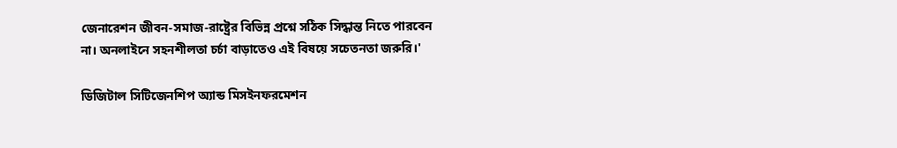জেনারেশন জীবন-সমাজ-রাষ্ট্রের বিভিন্ন প্রশ্নে সঠিক সিদ্ধান্ত নিতে পারবেন না। অনলাইনে সহনশীলতা চর্চা বাড়াতেও এই বিষয়ে সচেতনতা জরুরি।'

ডিজিটাল সিটিজেনশিপ অ্যান্ড মিসইনফরমেশন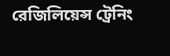রেজিলিয়েন্স ট্রেনিং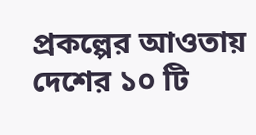প্রকল্পের আওতায় দেশের ১০ টি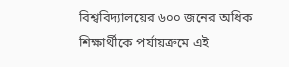বিশ্ববিদ্যালয়ের ৬০০ জনের অধিক শিক্ষার্থীকে পর্যায়ক্রমে এই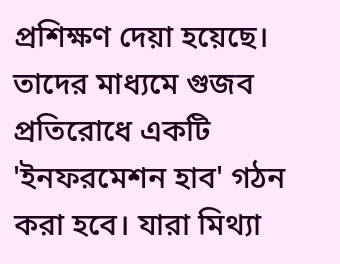প্রশিক্ষণ দেয়া হয়েছে। তাদের মাধ্যমে গুজব প্রতিরোধে একটি 'ইনফরমেশন হাব' গঠন করা হবে। যারা মিথ্যা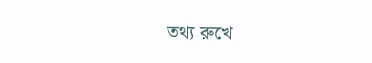তথ্য রুখে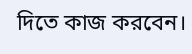দিতে কাজ করবেন।